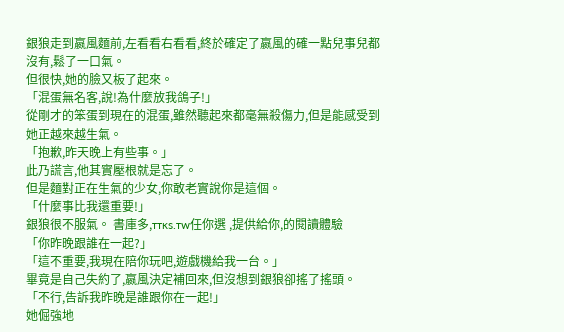銀狼走到嬴風麵前,左看看右看看,終於確定了嬴風的確一點兒事兒都沒有,鬆了一口氣。
但很快,她的臉又板了起來。
「混蛋無名客,說!為什麼放我鴿子!」
從剛才的笨蛋到現在的混蛋,雖然聽起來都毫無殺傷力,但是能感受到她正越來越生氣。
「抱歉,昨天晚上有些事。」
此乃謊言,他其實壓根就是忘了。
但是麵對正在生氣的少女,你敢老實說你是這個。
「什麼事比我還重要!」
銀狼很不服氣。 書庫多,ᴛᴛᴋs.ᴛᴡ任你選 ,提供給你,的閱讀體驗
「你昨晚跟誰在一起?」
「這不重要,我現在陪你玩吧,遊戲機給我一台。」
畢竟是自己失約了,嬴風決定補回來,但沒想到銀狼卻搖了搖頭。
「不行,告訴我昨晚是誰跟你在一起!」
她倔強地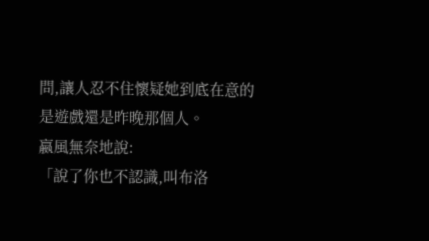問,讓人忍不住懷疑她到底在意的是遊戲還是昨晚那個人。
嬴風無奈地說:
「說了你也不認識,叫布洛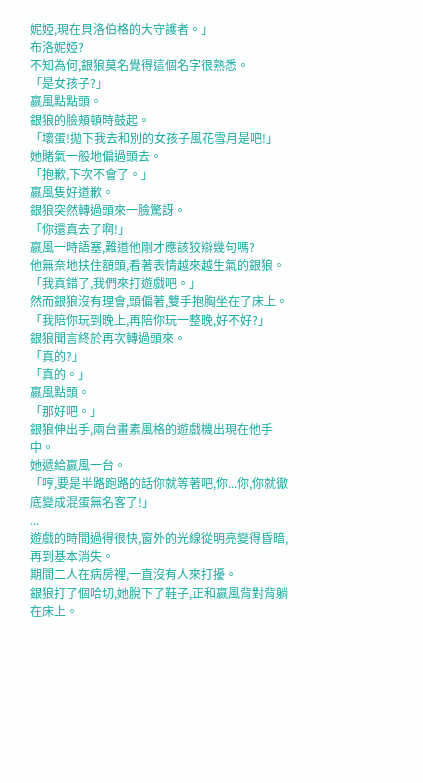妮婭,現在貝洛伯格的大守護者。」
布洛妮婭?
不知為何,銀狼莫名覺得這個名字很熟悉。
「是女孩子?」
嬴風點點頭。
銀狼的臉頰頓時鼓起。
「壞蛋!拋下我去和別的女孩子風花雪月是吧!」
她賭氣一般地偏過頭去。
「抱歉,下次不會了。」
嬴風隻好道歉。
銀狼突然轉過頭來一臉驚訝。
「你還真去了啊!」
嬴風一時語塞,難道他剛才應該狡辯幾句嗎?
他無奈地扶住額頭,看著表情越來越生氣的銀狼。
「我真錯了,我們來打遊戲吧。」
然而銀狼沒有理會,頭偏著,雙手抱胸坐在了床上。
「我陪你玩到晚上,再陪你玩一整晚,好不好?」
銀狼聞言終於再次轉過頭來。
「真的?」
「真的。」
嬴風點頭。
「那好吧。」
銀狼伸出手,兩台畫素風格的遊戲機出現在他手中。
她遞給嬴風一台。
「哼,要是半路跑路的話你就等著吧,你...你,你就徹底變成混蛋無名客了!」
...
遊戲的時間過得很快,窗外的光線從明亮變得昏暗,再到基本消失。
期間二人在病房裡,一直沒有人來打擾。
銀狼打了個哈切,她脫下了鞋子,正和嬴風背對背躺在床上。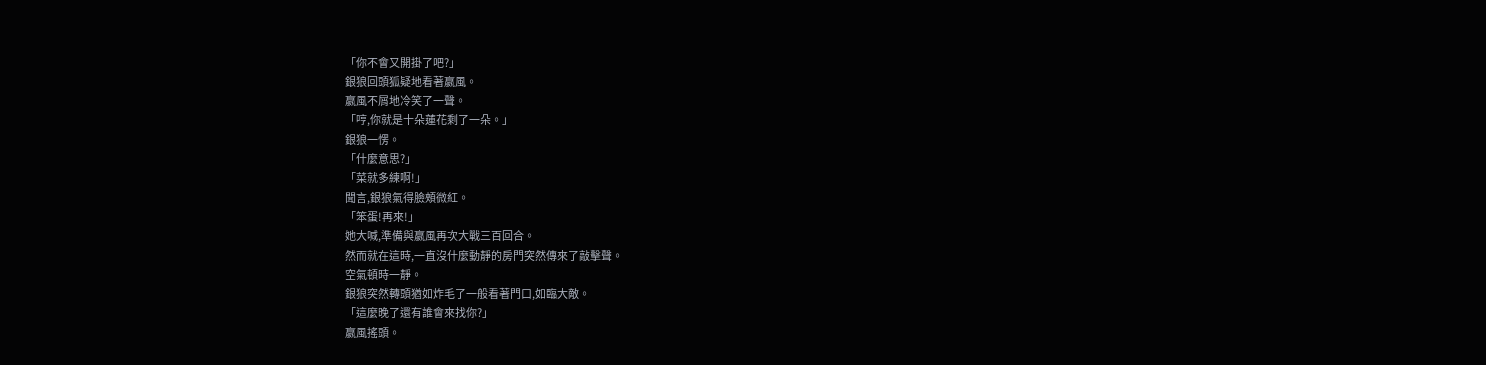「你不會又開掛了吧?」
銀狼回頭狐疑地看著嬴風。
嬴風不屑地冷笑了一聲。
「哼,你就是十朵蓮花剩了一朵。」
銀狼一愣。
「什麼意思?」
「菜就多練啊!」
聞言,銀狼氣得臉頰微紅。
「笨蛋!再來!」
她大喊,準備與嬴風再次大戰三百回合。
然而就在這時,一直沒什麼動靜的房門突然傳來了敲擊聲。
空氣頓時一靜。
銀狼突然轉頭猶如炸毛了一般看著門口,如臨大敵。
「這麼晚了還有誰會來找你?」
嬴風搖頭。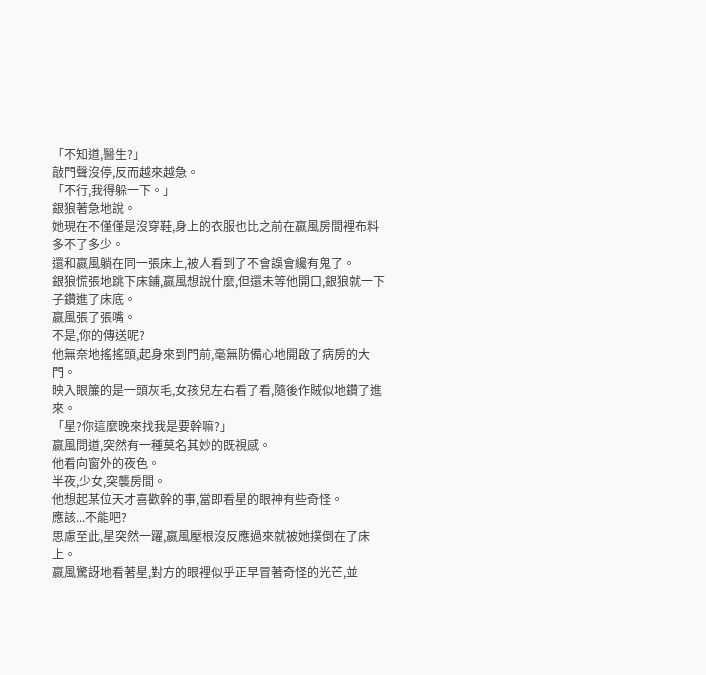「不知道,醫生?」
敲門聲沒停,反而越來越急。
「不行,我得躲一下。」
銀狼著急地說。
她現在不僅僅是沒穿鞋,身上的衣服也比之前在嬴風房間裡布料多不了多少。
還和嬴風躺在同一張床上,被人看到了不會誤會纔有鬼了。
銀狼慌張地跳下床鋪,嬴風想說什麼,但還未等他開口,銀狼就一下子鑽進了床底。
嬴風張了張嘴。
不是,你的傳送呢?
他無奈地搖搖頭,起身來到門前,毫無防備心地開啟了病房的大門。
映入眼簾的是一頭灰毛,女孩兒左右看了看,隨後作賊似地鑽了進來。
「星?你這麼晚來找我是要幹嘛?」
嬴風問道,突然有一種莫名其妙的既視感。
他看向窗外的夜色。
半夜,少女,突襲房間。
他想起某位天才喜歡幹的事,當即看星的眼神有些奇怪。
應該...不能吧?
思慮至此,星突然一躍,嬴風壓根沒反應過來就被她撲倒在了床上。
嬴風驚訝地看著星,對方的眼裡似乎正早冒著奇怪的光芒,並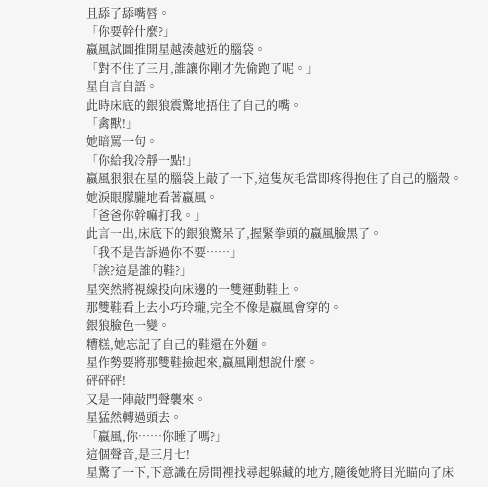且舔了舔嘴唇。
「你要幹什麼?」
嬴風試圖推開星越湊越近的腦袋。
「對不住了三月,誰讓你剛才先偷跑了呢。」
星自言自語。
此時床底的銀狼震驚地捂住了自己的嘴。
「禽獸!」
她暗罵一句。
「你給我冷靜一點!」
嬴風狠狠在星的腦袋上敲了一下,這隻灰毛當即疼得抱住了自己的腦殼。
她淚眼朦朧地看著嬴風。
「爸爸你幹嘛打我。」
此言一出,床底下的銀狼驚呆了,握緊拳頭的嬴風臉黑了。
「我不是告訴過你不要……」
「誒?這是誰的鞋?」
星突然將視線投向床邊的一雙運動鞋上。
那雙鞋看上去小巧玲瓏,完全不像是嬴風會穿的。
銀狼臉色一變。
糟糕,她忘記了自己的鞋還在外麵。
星作勢要將那雙鞋撿起來,嬴風剛想說什麼。
砰砰砰!
又是一陣敲門聲襲來。
星猛然轉過頭去。
「嬴風,你……你睡了嗎?」
這個聲音,是三月七!
星驚了一下,下意識在房間裡找尋起躲藏的地方,隨後她將目光瞄向了床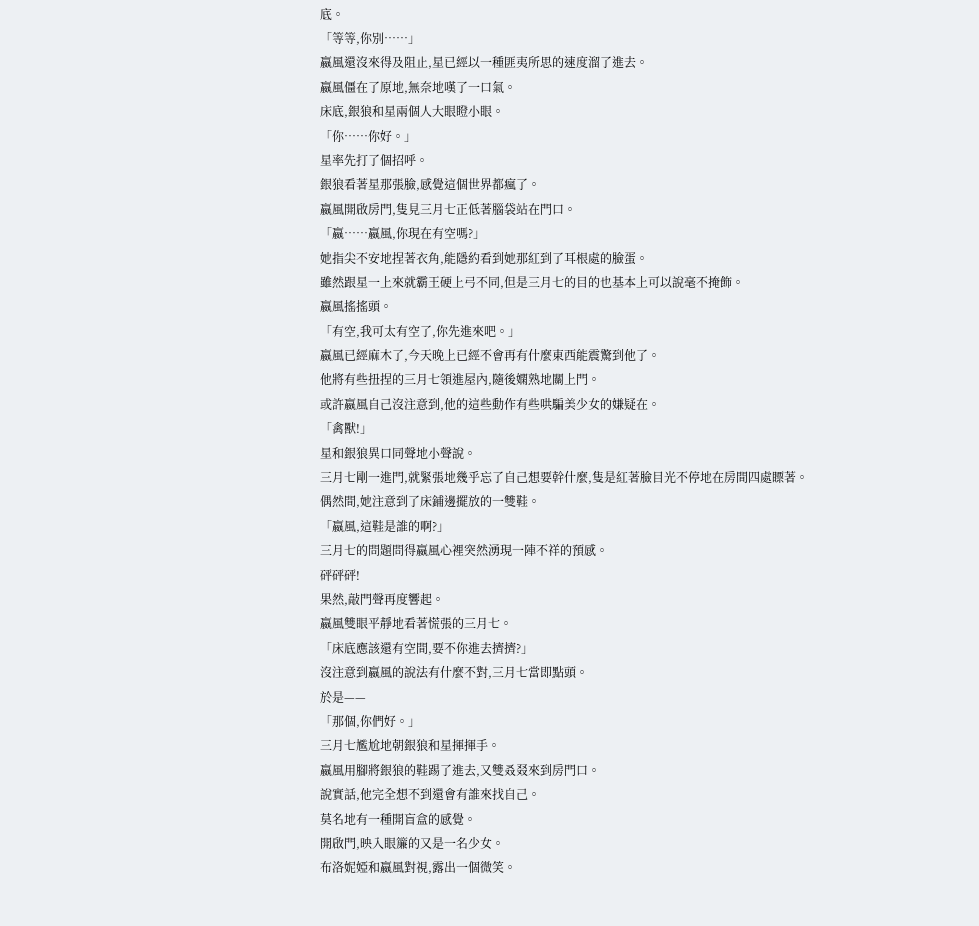底。
「等等,你別……」
嬴風還沒來得及阻止,星已經以一種匪夷所思的速度溜了進去。
嬴風僵在了原地,無奈地嘆了一口氣。
床底,銀狼和星兩個人大眼瞪小眼。
「你……你好。」
星率先打了個招呼。
銀狼看著星那張臉,感覺這個世界都瘋了。
嬴風開啟房門,隻見三月七正低著腦袋站在門口。
「嬴……嬴風,你現在有空嗎?」
她指尖不安地捏著衣角,能隱約看到她那紅到了耳根處的臉蛋。
雖然跟星一上來就霸王硬上弓不同,但是三月七的目的也基本上可以說毫不掩飾。
嬴風搖搖頭。
「有空,我可太有空了,你先進來吧。」
嬴風已經麻木了,今天晚上已經不會再有什麼東西能震驚到他了。
他將有些扭捏的三月七領進屋內,隨後嫻熟地關上門。
或許嬴風自己沒注意到,他的這些動作有些哄騙美少女的嫌疑在。
「禽獸!」
星和銀狼異口同聲地小聲說。
三月七剛一進門,就緊張地幾乎忘了自己想要幹什麼,隻是紅著臉目光不停地在房間四處瞟著。
偶然間,她注意到了床鋪邊擺放的一雙鞋。
「嬴風,這鞋是誰的啊?」
三月七的問題問得嬴風心裡突然湧現一陣不祥的預感。
砰砰砰!
果然,敲門聲再度響起。
嬴風雙眼平靜地看著慌張的三月七。
「床底應該還有空間,要不你進去擠擠?」
沒注意到嬴風的說法有什麼不對,三月七當即點頭。
於是——
「那個,你們好。」
三月七尷尬地朝銀狼和星揮揮手。
嬴風用腳將銀狼的鞋踢了進去,又雙叒叕來到房門口。
說實話,他完全想不到還會有誰來找自己。
莫名地有一種開盲盒的感覺。
開啟門,映入眼簾的又是一名少女。
布洛妮婭和嬴風對視,露出一個微笑。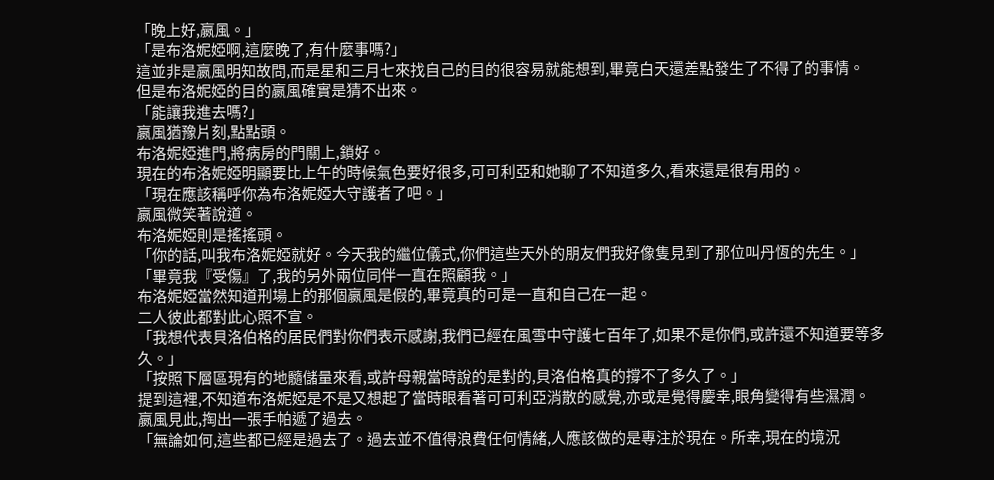「晚上好,嬴風。」
「是布洛妮婭啊,這麼晚了,有什麼事嗎?」
這並非是嬴風明知故問,而是星和三月七來找自己的目的很容易就能想到,畢竟白天還差點發生了不得了的事情。
但是布洛妮婭的目的嬴風確實是猜不出來。
「能讓我進去嗎?」
嬴風猶豫片刻,點點頭。
布洛妮婭進門,將病房的門關上,鎖好。
現在的布洛妮婭明顯要比上午的時候氣色要好很多,可可利亞和她聊了不知道多久,看來還是很有用的。
「現在應該稱呼你為布洛妮婭大守護者了吧。」
嬴風微笑著說道。
布洛妮婭則是搖搖頭。
「你的話,叫我布洛妮婭就好。今天我的繼位儀式,你們這些天外的朋友們我好像隻見到了那位叫丹恆的先生。」
「畢竟我『受傷』了,我的另外兩位同伴一直在照顧我。」
布洛妮婭當然知道刑場上的那個嬴風是假的,畢竟真的可是一直和自己在一起。
二人彼此都對此心照不宣。
「我想代表貝洛伯格的居民們對你們表示感謝,我們已經在風雪中守護七百年了,如果不是你們,或許還不知道要等多久。」
「按照下層區現有的地髓儲量來看,或許母親當時說的是對的,貝洛伯格真的撐不了多久了。」
提到這裡,不知道布洛妮婭是不是又想起了當時眼看著可可利亞消散的感覺,亦或是覺得慶幸,眼角變得有些濕潤。
嬴風見此,掏出一張手帕遞了過去。
「無論如何,這些都已經是過去了。過去並不值得浪費任何情緒,人應該做的是專注於現在。所幸,現在的境況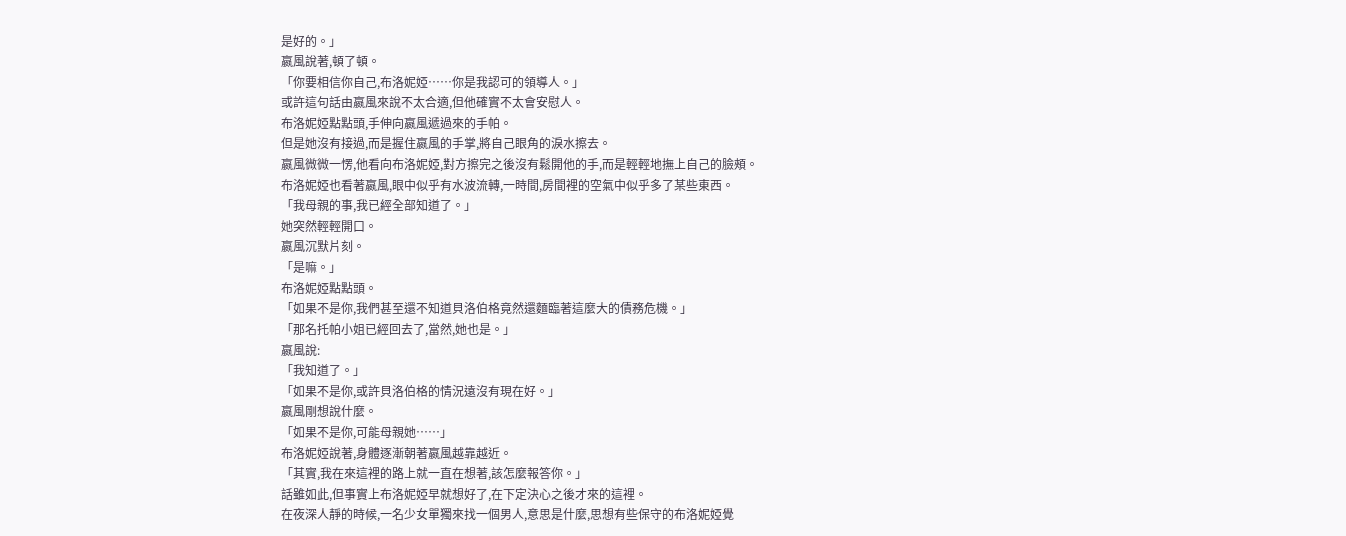是好的。」
嬴風說著,頓了頓。
「你要相信你自己,布洛妮婭……你是我認可的領導人。」
或許這句話由嬴風來說不太合適,但他確實不太會安慰人。
布洛妮婭點點頭,手伸向嬴風遞過來的手帕。
但是她沒有接過,而是握住嬴風的手掌,將自己眼角的淚水擦去。
嬴風微微一愣,他看向布洛妮婭,對方擦完之後沒有鬆開他的手,而是輕輕地撫上自己的臉頰。
布洛妮婭也看著嬴風,眼中似乎有水波流轉,一時間,房間裡的空氣中似乎多了某些東西。
「我母親的事,我已經全部知道了。」
她突然輕輕開口。
嬴風沉默片刻。
「是嘛。」
布洛妮婭點點頭。
「如果不是你,我們甚至還不知道貝洛伯格竟然還麵臨著這麼大的債務危機。」
「那名托帕小姐已經回去了,當然,她也是。」
嬴風說:
「我知道了。」
「如果不是你,或許貝洛伯格的情況遠沒有現在好。」
嬴風剛想說什麼。
「如果不是你,可能母親她……」
布洛妮婭說著,身體逐漸朝著嬴風越靠越近。
「其實,我在來這裡的路上就一直在想著,該怎麼報答你。」
話雖如此,但事實上布洛妮婭早就想好了,在下定決心之後才來的這裡。
在夜深人靜的時候,一名少女單獨來找一個男人,意思是什麼,思想有些保守的布洛妮婭覺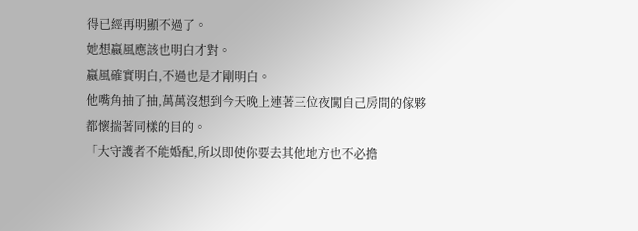得已經再明顯不過了。
她想嬴風應該也明白才對。
嬴風確實明白,不過也是才剛明白。
他嘴角抽了抽,萬萬沒想到今天晚上連著三位夜闖自己房間的傢夥都懷揣著同樣的目的。
「大守護者不能婚配,所以即使你要去其他地方也不必擔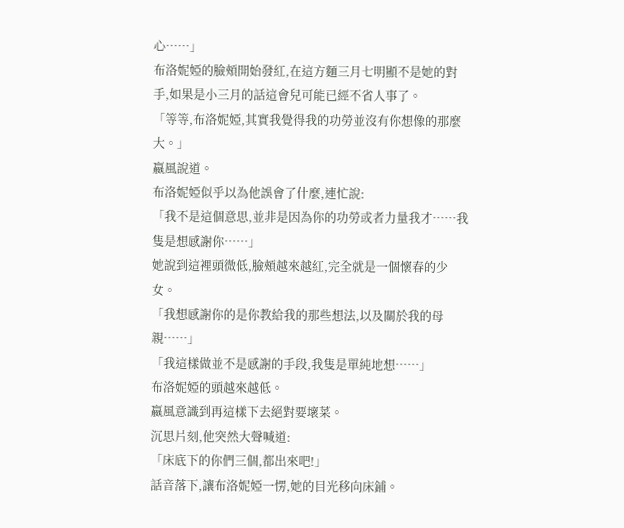心……」
布洛妮婭的臉頰開始發紅,在這方麵三月七明顯不是她的對手,如果是小三月的話這會兒可能已經不省人事了。
「等等,布洛妮婭,其實我覺得我的功勞並沒有你想像的那麼大。」
嬴風說道。
布洛妮婭似乎以為他誤會了什麼,連忙說:
「我不是這個意思,並非是因為你的功勞或者力量我才……我隻是想感謝你……」
她說到這裡頭微低,臉頰越來越紅,完全就是一個懷春的少女。
「我想感謝你的是你教給我的那些想法,以及關於我的母親……」
「我這樣做並不是感謝的手段,我隻是單純地想……」
布洛妮婭的頭越來越低。
嬴風意識到再這樣下去絕對要壞菜。
沉思片刻,他突然大聲喊道:
「床底下的你們三個,都出來吧!」
話音落下,讓布洛妮婭一愣,她的目光移向床鋪。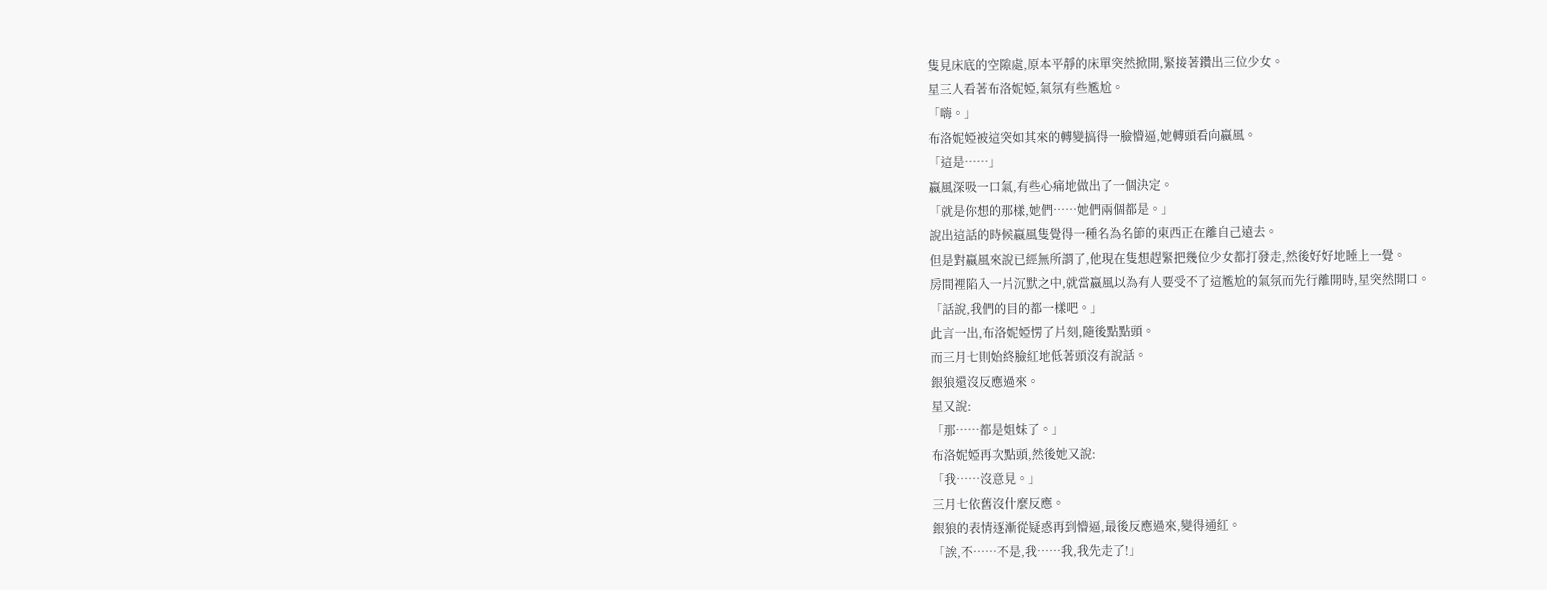隻見床底的空隙處,原本平靜的床單突然掀開,緊接著鑽出三位少女。
星三人看著布洛妮婭,氣氛有些尷尬。
「嗨。」
布洛妮婭被這突如其來的轉變搞得一臉懵逼,她轉頭看向嬴風。
「這是……」
嬴風深吸一口氣,有些心痛地做出了一個決定。
「就是你想的那樣,她們……她們兩個都是。」
說出這話的時候嬴風隻覺得一種名為名節的東西正在離自己遠去。
但是對嬴風來說已經無所謂了,他現在隻想趕緊把幾位少女都打發走,然後好好地睡上一覺。
房間裡陷入一片沉默之中,就當嬴風以為有人要受不了這尷尬的氣氛而先行離開時,星突然開口。
「話說,我們的目的都一樣吧。」
此言一出,布洛妮婭愣了片刻,隨後點點頭。
而三月七則始終臉紅地低著頭沒有說話。
銀狼還沒反應過來。
星又說:
「那……都是姐妹了。」
布洛妮婭再次點頭,然後她又說:
「我……沒意見。」
三月七依舊沒什麼反應。
銀狼的表情逐漸從疑惑再到懵逼,最後反應過來,變得通紅。
「誒,不……不是,我……我,我先走了!」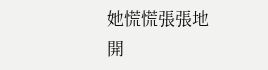她慌慌張張地開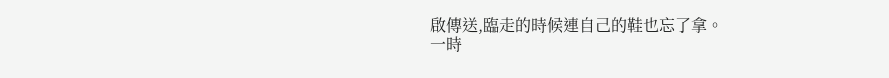啟傳送,臨走的時候連自己的鞋也忘了拿。
一時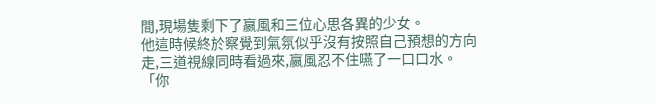間,現場隻剩下了嬴風和三位心思各異的少女。
他這時候終於察覺到氣氛似乎沒有按照自己預想的方向走,三道視線同時看過來,嬴風忍不住嚥了一口口水。
「你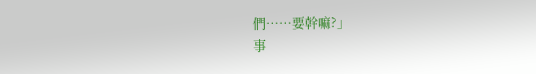們……要幹嘛?」
事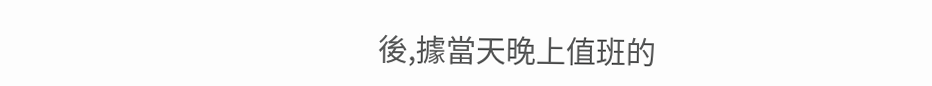後,據當天晚上值班的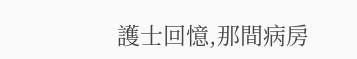護士回憶,那間病房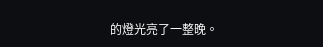的燈光亮了一整晚。